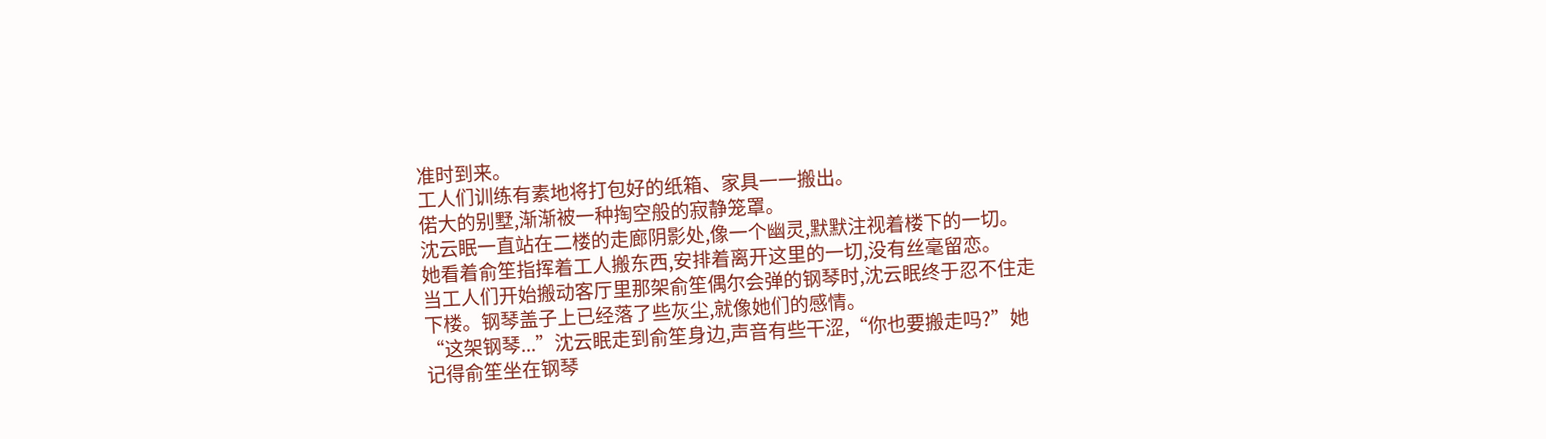准时到来。
工人们训练有素地将打包好的纸箱、家具一一搬出。
偌大的别墅,渐渐被一种掏空般的寂静笼罩。
沈云眠一直站在二楼的走廊阴影处,像一个幽灵,默默注视着楼下的一切。
她看着俞笙指挥着工人搬东西,安排着离开这里的一切,没有丝毫留恋。
当工人们开始搬动客厅里那架俞笙偶尔会弹的钢琴时,沈云眠终于忍不住走下楼。钢琴盖子上已经落了些灰尘,就像她们的感情。
“这架钢琴...”沈云眠走到俞笙身边,声音有些干涩,“你也要搬走吗?”她记得俞笙坐在钢琴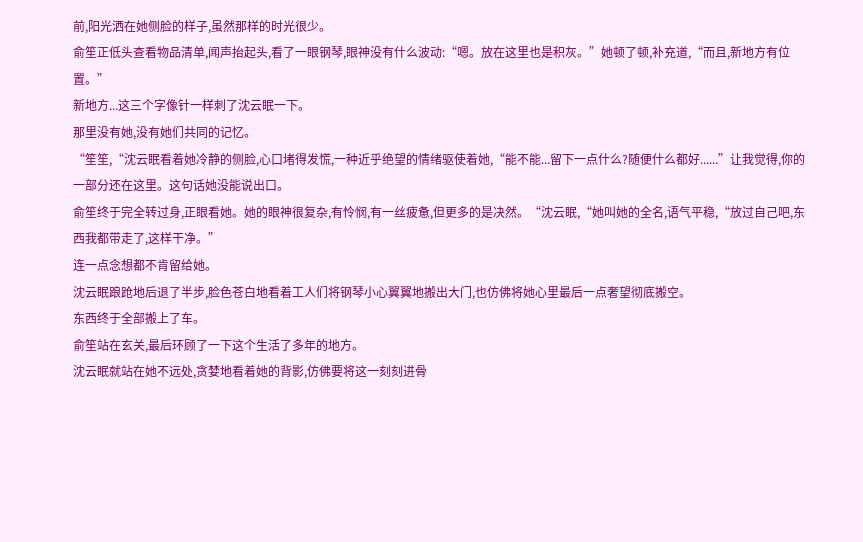前,阳光洒在她侧脸的样子,虽然那样的时光很少。
俞笙正低头查看物品清单,闻声抬起头,看了一眼钢琴,眼神没有什么波动:“嗯。放在这里也是积灰。”她顿了顿,补充道,“而且,新地方有位置。”
新地方...这三个字像针一样刺了沈云眠一下。
那里没有她,没有她们共同的记忆。
“笙笙,“沈云眠看着她冷静的侧脸,心口堵得发慌,一种近乎绝望的情绪驱使着她,“能不能...留下一点什么?随便什么都好......”让我觉得,你的一部分还在这里。这句话她没能说出口。
俞笙终于完全转过身,正眼看她。她的眼神很复杂,有怜悯,有一丝疲惫,但更多的是决然。“沈云眠,“她叫她的全名,语气平稳,“放过自己吧,东西我都带走了,这样干净。”
连一点念想都不肯留给她。
沈云眠踉跄地后退了半步,脸色苍白地看着工人们将钢琴小心翼翼地搬出大门,也仿佛将她心里最后一点奢望彻底搬空。
东西终于全部搬上了车。
俞笙站在玄关,最后环顾了一下这个生活了多年的地方。
沈云眠就站在她不远处,贪婪地看着她的背影,仿佛要将这一刻刻进骨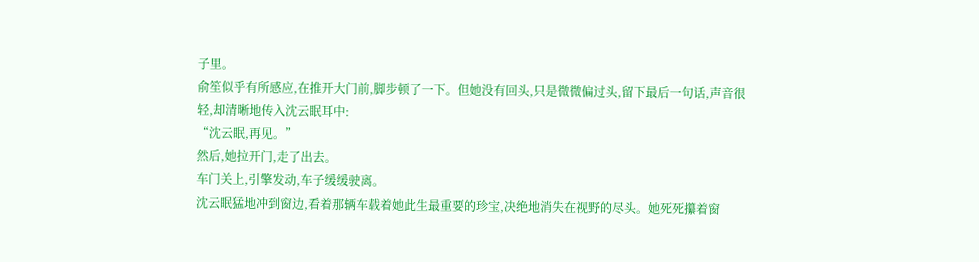子里。
俞笙似乎有所感应,在推开大门前,脚步顿了一下。但她没有回头,只是微微偏过头,留下最后一句话,声音很轻,却清晰地传入沈云眠耳中:
“沈云眠,再见。”
然后,她拉开门,走了出去。
车门关上,引擎发动,车子缓缓驶离。
沈云眠猛地冲到窗边,看着那辆车载着她此生最重要的珍宝,决绝地消失在视野的尽头。她死死攥着窗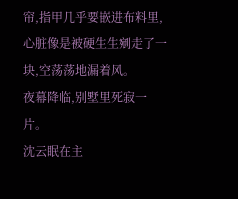帘,指甲几乎要嵌进布料里,心脏像是被硬生生剜走了一块,空荡荡地漏着风。
夜幕降临,别墅里死寂一片。
沈云眠在主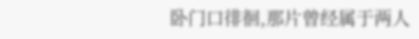卧门口徘徊,那片曾经属于两人